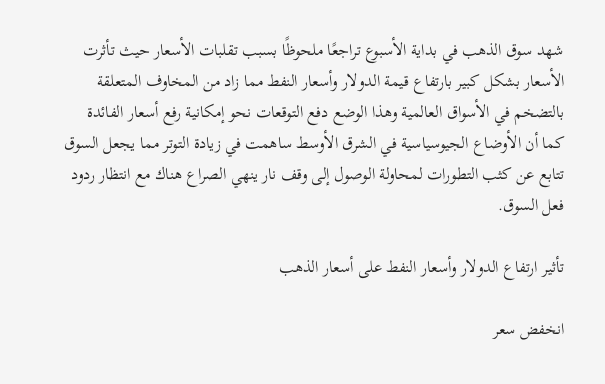شهد سوق الذهب في بداية الأسبوع تراجعًا ملحوظًا بسبب تقلبات الأسعار حيث تأثرت الأسعار بشكل كبير بارتفاع قيمة الدولار وأسعار النفط مما زاد من المخاوف المتعلقة بالتضخم في الأسواق العالمية وهذا الوضع دفع التوقعات نحو إمكانية رفع أسعار الفائدة كما أن الأوضاع الجيوسياسية في الشرق الأوسط ساهمت في زيادة التوتر مما يجعل السوق تتابع عن كثب التطورات لمحاولة الوصول إلى وقف نار ينهي الصراع هناك مع انتظار ردود فعل السوق.

تأثير ارتفاع الدولار وأسعار النفط على أسعار الذهب

انخفض سعر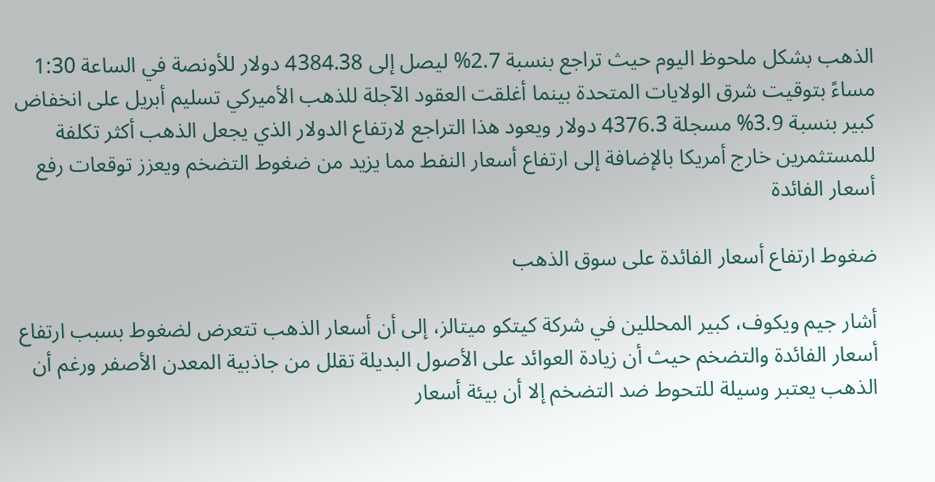الذهب بشكل ملحوظ اليوم حيث تراجع بنسبة 2.7% ليصل إلى 4384.38 دولار للأونصة في الساعة 1:30 مساءً بتوقيت شرق الولايات المتحدة بينما أغلقت العقود الآجلة للذهب الأميركي تسليم أبريل على انخفاض كبير بنسبة 3.9% مسجلة 4376.3 دولار ويعود هذا التراجع لارتفاع الدولار الذي يجعل الذهب أكثر تكلفة للمستثمرين خارج أمريكا بالإضافة إلى ارتفاع أسعار النفط مما يزيد من ضغوط التضخم ويعزز توقعات رفع أسعار الفائدة

ضغوط ارتفاع أسعار الفائدة على سوق الذهب

أشار جيم ويكوف، كبير المحللين في شركة كيتكو ميتالز، إلى أن أسعار الذهب تتعرض لضغوط بسبب ارتفاع أسعار الفائدة والتضخم حيث أن زيادة العوائد على الأصول البديلة تقلل من جاذبية المعدن الأصفر ورغم أن الذهب يعتبر وسيلة للتحوط ضد التضخم إلا أن بيئة أسعار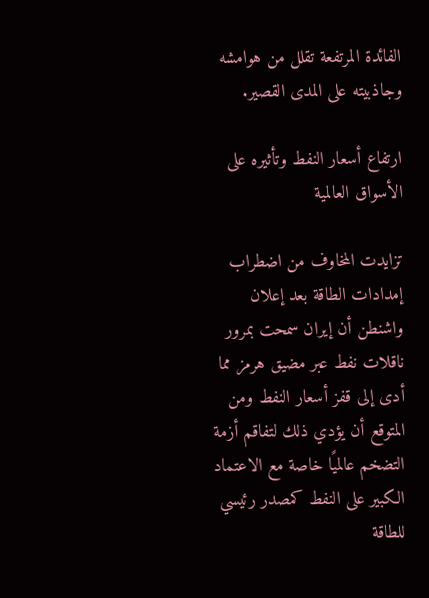الفائدة المرتفعة تقلل من هوامشه وجاذبيته على المدى القصير.

ارتفاع أسعار النفط وتأثيره على الأسواق العالمية

تزايدت المخاوف من اضطراب إمدادات الطاقة بعد إعلان واشنطن أن إيران سمحت بمرور ناقلات نفط عبر مضيق هرمز مما أدى إلى قفز أسعار النفط ومن المتوقع أن يؤدي ذلك لتفاقم أزمة التضخم عالميًا خاصة مع الاعتماد الكبير على النفط كمصدر رئيسي للطاقة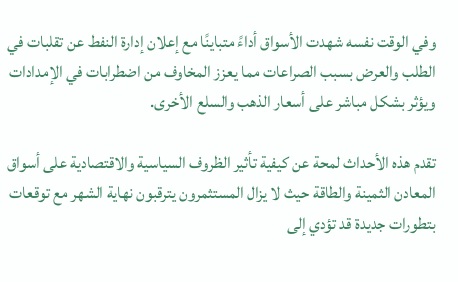وفي الوقت نفسه شهدت الأسواق أداءً متباينًا مع إعلان إدارة النفط عن تقلبات في الطلب والعرض بسبب الصراعات مما يعزز المخاوف من اضطرابات في الإمدادات ويؤثر بشكل مباشر على أسعار الذهب والسلع الأخرى.

تقدم هذه الأحداث لمحة عن كيفية تأثير الظروف السياسية والاقتصادية على أسواق المعادن الثمينة والطاقة حيث لا يزال المستثمرون يترقبون نهاية الشهر مع توقعات بتطورات جديدة قد تؤدي إلى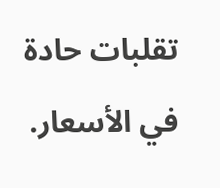تقلبات حادة في الأسعار.